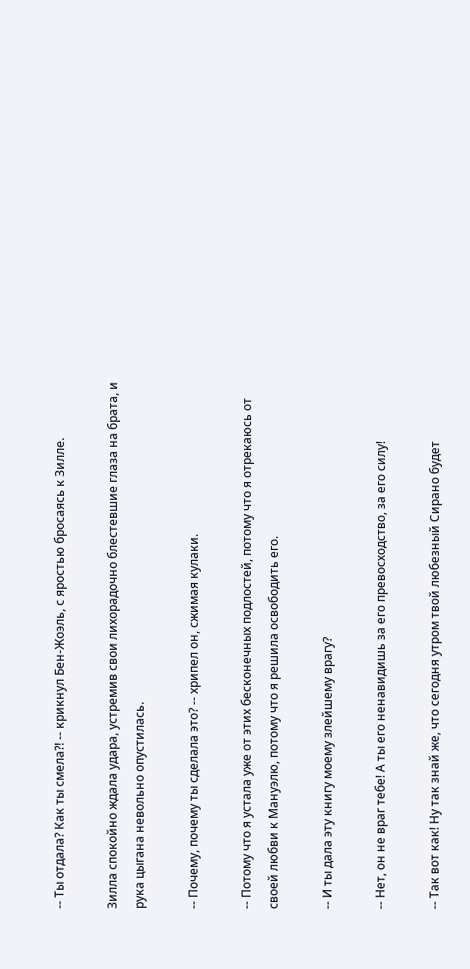-- Ты отдала? Как ты смела?! -- крикнул Бен-Жоэль, с яростью бросаясь к Зилле.

Зилла спокойно ждала удара, устремив свои лихорадочно блестевшие глаза на брата, и рука цыгана невольно опустилась.

-- Почему, почему ты сделала это? -- хрипел он, сжимая кулаки.

-- Потому что я устала уже от этих бесконечных подлостей, потому что я отрекаюсь от своей любви к Мануэлю, потому что я решила освободить его.

-- И ты дала эту книгу моему злейшему врагу?

-- Нет, он не враг тебе! А ты его ненавидишь за его превосходство, за его силу!

-- Так вот как! Ну так знай же, что сегодня утром твой любезный Сирано будет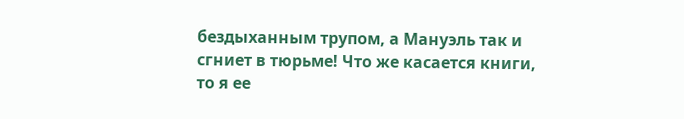бездыханным трупом, а Мануэль так и сгниет в тюрьме! Что же касается книги, то я ее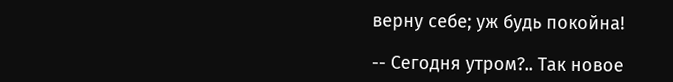верну себе; уж будь покойна!

-- Сегодня утром?.. Так новое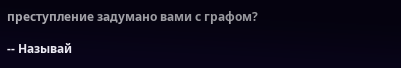преступление задумано вами с графом?

-- Называй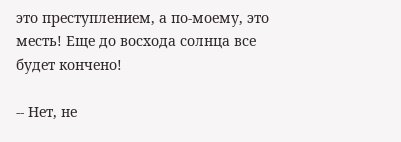это преступлением, а по-моему, это месть! Еще до восхода солнца все будет кончено!

-- Нет, не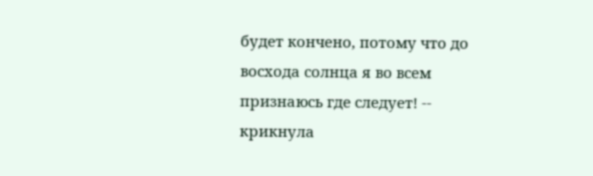будет кончено, потому что до восхода солнца я во всем признаюсь где следует! -- крикнула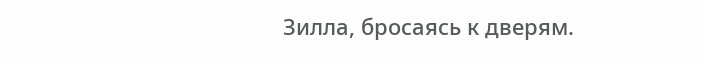Зилла, бросаясь к дверям.